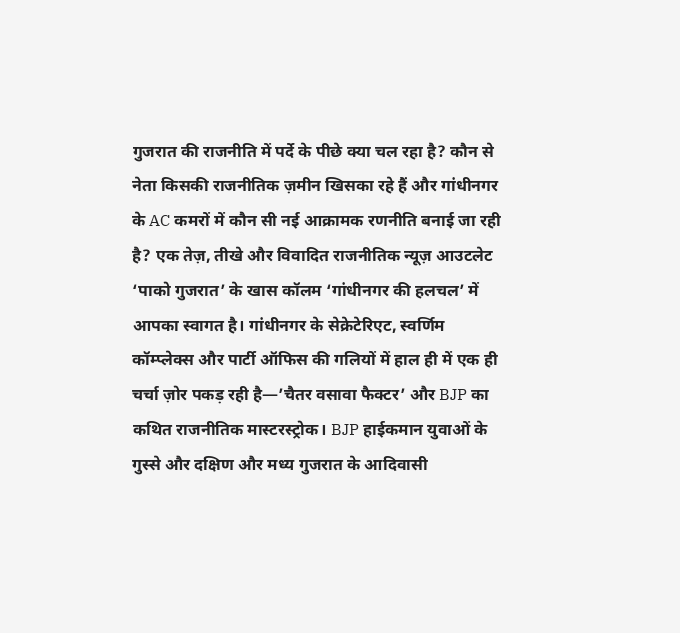गुजरात की राजनीति में पर्दे के पीछे क्या चल रहा है? कौन से नेता किसकी राजनीतिक ज़मीन खिसका रहे हैं और गांधीनगर के AC कमरों में कौन सी नई आक्रामक रणनीति बनाई जा रही है? एक तेज़, तीखे और विवादित राजनीतिक न्यूज़ आउटलेट ‘पाको गुजरात’ के खास कॉलम ‘गांधीनगर की हलचल’ में आपका स्वागत है। गांधीनगर के सेक्रेटेरिएट, स्वर्णिम कॉम्प्लेक्स और पार्टी ऑफिस की गलियों में हाल ही में एक ही चर्चा ज़ोर पकड़ रही है—’चैतर वसावा फैक्टर’ और BJP का कथित राजनीतिक मास्टरस्ट्रोक। BJP हाईकमान युवाओं के गुस्से और दक्षिण और मध्य गुजरात के आदिवासी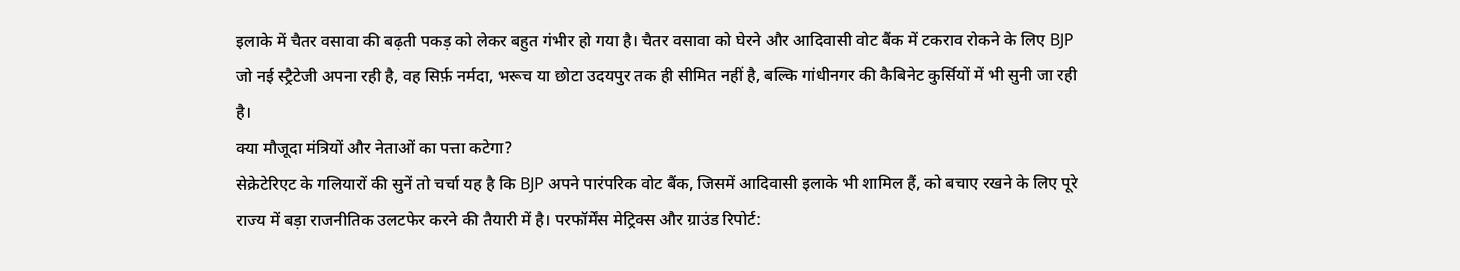इलाके में चैतर वसावा की बढ़ती पकड़ को लेकर बहुत गंभीर हो गया है। चैतर वसावा को घेरने और आदिवासी वोट बैंक में टकराव रोकने के लिए BJP जो नई स्ट्रैटेजी अपना रही है, वह सिर्फ़ नर्मदा, भरूच या छोटा उदयपुर तक ही सीमित नहीं है, बल्कि गांधीनगर की कैबिनेट कुर्सियों में भी सुनी जा रही है।
क्या मौजूदा मंत्रियों और नेताओं का पत्ता कटेगा?
सेक्रेटेरिएट के गलियारों की सुनें तो चर्चा यह है कि BJP अपने पारंपरिक वोट बैंक, जिसमें आदिवासी इलाके भी शामिल हैं, को बचाए रखने के लिए पूरे राज्य में बड़ा राजनीतिक उलटफेर करने की तैयारी में है। परफॉर्मेंस मेट्रिक्स और ग्राउंड रिपोर्ट: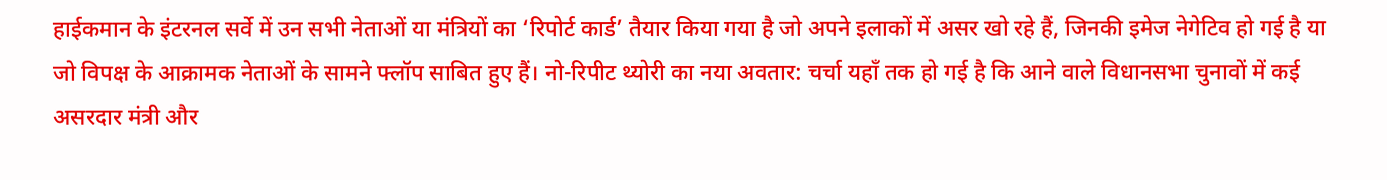हाईकमान के इंटरनल सर्वे में उन सभी नेताओं या मंत्रियों का ‘रिपोर्ट कार्ड’ तैयार किया गया है जो अपने इलाकों में असर खो रहे हैं, जिनकी इमेज नेगेटिव हो गई है या जो विपक्ष के आक्रामक नेताओं के सामने फ्लॉप साबित हुए हैं। नो-रिपीट थ्योरी का नया अवतार: चर्चा यहाँ तक हो गई है कि आने वाले विधानसभा चुनावों में कई असरदार मंत्री और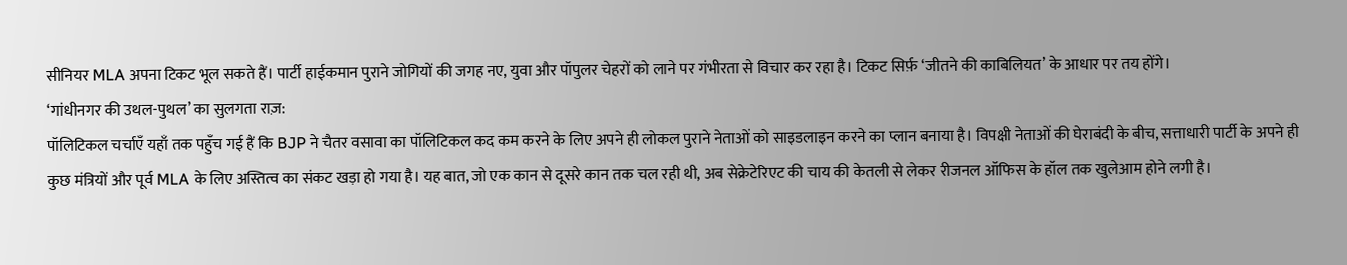सीनियर MLA अपना टिकट भूल सकते हैं। पार्टी हाईकमान पुराने जोगियों की जगह नए, युवा और पॉपुलर चेहरों को लाने पर गंभीरता से विचार कर रहा है। टिकट सिर्फ़ ‘जीतने की काबिलियत’ के आधार पर तय होंगे।
‘गांधीनगर की उथल-पुथल’ का सुलगता राज़:
पॉलिटिकल चर्चाएँ यहाँ तक पहुँच गई हैं कि BJP ने चैतर वसावा का पॉलिटिकल कद कम करने के लिए अपने ही लोकल पुराने नेताओं को साइडलाइन करने का प्लान बनाया है। विपक्षी नेताओं की घेराबंदी के बीच, सत्ताधारी पार्टी के अपने ही कुछ मंत्रियों और पूर्व MLA के लिए अस्तित्व का संकट खड़ा हो गया है। यह बात, जो एक कान से दूसरे कान तक चल रही थी, अब सेक्रेटेरिएट की चाय की केतली से लेकर रीजनल ऑफिस के हॉल तक खुलेआम होने लगी है।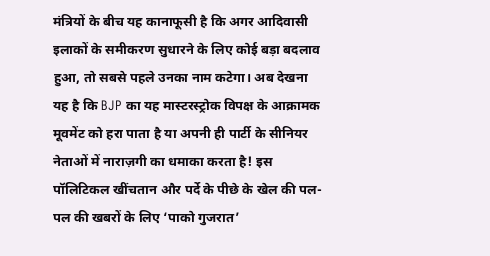मंत्रियों के बीच यह कानाफूसी है कि अगर आदिवासी इलाकों के समीकरण सुधारने के लिए कोई बड़ा बदलाव हुआ, तो सबसे पहले उनका नाम कटेगा। अब देखना यह है कि BJP का यह मास्टरस्ट्रोक विपक्ष के आक्रामक मूवमेंट को हरा पाता है या अपनी ही पार्टी के सीनियर नेताओं में नाराज़गी का धमाका करता है! इस पॉलिटिकल खींचतान और पर्दे के पीछे के खेल की पल-पल की खबरों के लिए ‘पाको गुजरात’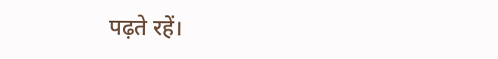पढ़ते रहें।